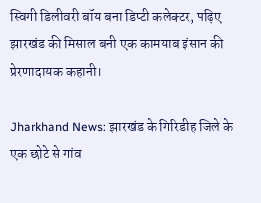स्विगी डिलीवरी बॉय बना डिप्टी कलेक्टर, पढ़िए झारखंड की मिसाल बनी एक कामयाब इंसान की प्रेरणादायक कहानी।

Jharkhand News: झारखंड के गिरिडीह जिले के एक छोटे से गांव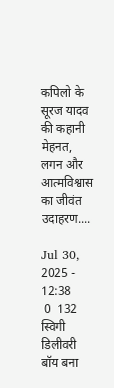कपिलो के सूरज यादव की कहानी मेहनत, लगन और आत्मविश्वास का जीवंत उदाहरण....

Jul 30, 2025 - 12:38
 0  132
स्विगी डिलीवरी बॉय बना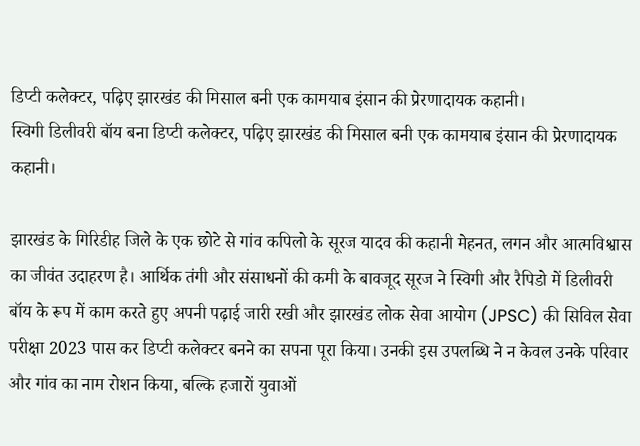डिप्टी कलेक्टर, पढ़िए झारखंड की मिसाल बनी एक कामयाब इंसान की प्रेरणादायक कहानी।
स्विगी डिलीवरी बॉय बना डिप्टी कलेक्टर, पढ़िए झारखंड की मिसाल बनी एक कामयाब इंसान की प्रेरणादायक कहानी।

झारखंड के गिरिडीह जिले के एक छोटे से गांव कपिलो के सूरज यादव की कहानी मेहनत, लगन और आत्मविश्वास का जीवंत उदाहरण है। आर्थिक तंगी और संसाधनों की कमी के बावजूद सूरज ने स्विगी और रैपिडो में डिलीवरी बॉय के रूप में काम करते हुए अपनी पढ़ाई जारी रखी और झारखंड लोक सेवा आयोग (JPSC) की सिविल सेवा परीक्षा 2023 पास कर डिप्टी कलेक्टर बनने का सपना पूरा किया। उनकी इस उपलब्धि ने न केवल उनके परिवार और गांव का नाम रोशन किया, बल्कि हजारों युवाओं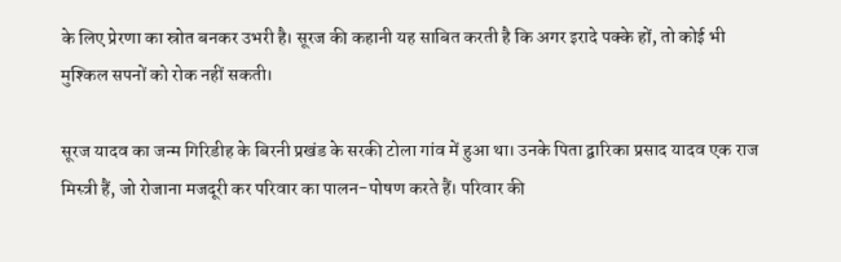के लिए प्रेरणा का स्रोत बनकर उभरी है। सूरज की कहानी यह साबित करती है कि अगर इरादे पक्के हों, तो कोई भी मुश्किल सपनों को रोक नहीं सकती।

सूरज यादव का जन्म गिरिडीह के बिरनी प्रखंड के सरकी टोला गांव में हुआ था। उनके पिता द्वारिका प्रसाद यादव एक राज मिस्त्री हैं, जो रोजाना मजदूरी कर परिवार का पालन-पोषण करते हैं। परिवार की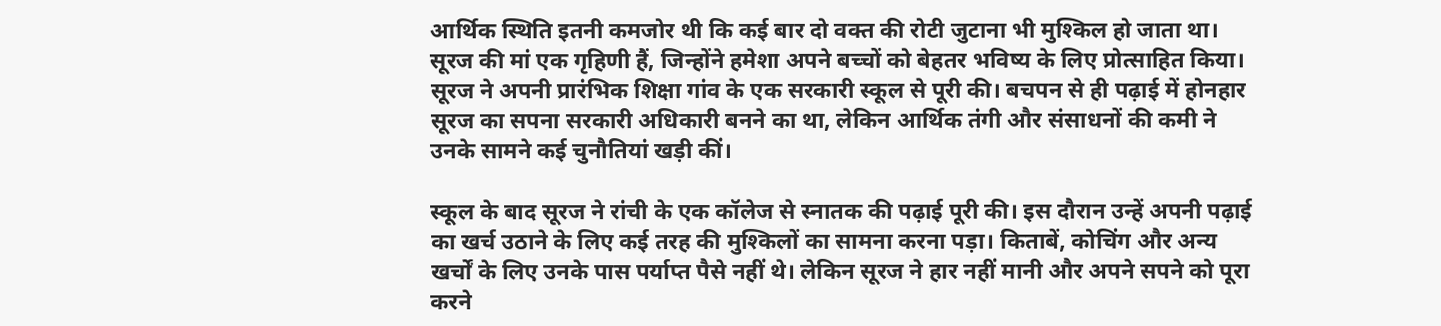आर्थिक स्थिति इतनी कमजोर थी कि कई बार दो वक्त की रोटी जुटाना भी मुश्किल हो जाता था। सूरज की मां एक गृहिणी हैं, जिन्होंने हमेशा अपने बच्चों को बेहतर भविष्य के लिए प्रोत्साहित किया। सूरज ने अपनी प्रारंभिक शिक्षा गांव के एक सरकारी स्कूल से पूरी की। बचपन से ही पढ़ाई में होनहार सूरज का सपना सरकारी अधिकारी बनने का था, लेकिन आर्थिक तंगी और संसाधनों की कमी ने उनके सामने कई चुनौतियां खड़ी कीं।

स्कूल के बाद सूरज ने रांची के एक कॉलेज से स्नातक की पढ़ाई पूरी की। इस दौरान उन्हें अपनी पढ़ाई का खर्च उठाने के लिए कई तरह की मुश्किलों का सामना करना पड़ा। किताबें, कोचिंग और अन्य खर्चों के लिए उनके पास पर्याप्त पैसे नहीं थे। लेकिन सूरज ने हार नहीं मानी और अपने सपने को पूरा करने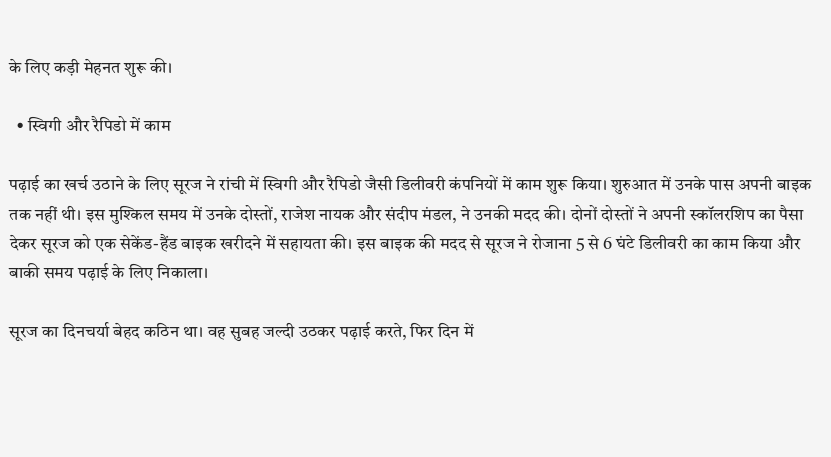के लिए कड़ी मेहनत शुरू की।

  • स्विगी और रैपिडो में काम

पढ़ाई का खर्च उठाने के लिए सूरज ने रांची में स्विगी और रैपिडो जैसी डिलीवरी कंपनियों में काम शुरू किया। शुरुआत में उनके पास अपनी बाइक तक नहीं थी। इस मुश्किल समय में उनके दोस्तों, राजेश नायक और संदीप मंडल, ने उनकी मदद की। दोनों दोस्तों ने अपनी स्कॉलरशिप का पैसा देकर सूरज को एक सेकेंड-हैंड बाइक खरीदने में सहायता की। इस बाइक की मदद से सूरज ने रोजाना 5 से 6 घंटे डिलीवरी का काम किया और बाकी समय पढ़ाई के लिए निकाला।

सूरज का दिनचर्या बेहद कठिन था। वह सुबह जल्दी उठकर पढ़ाई करते, फिर दिन में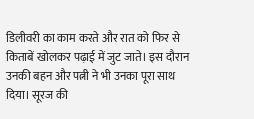डिलीवरी का काम करते और रात को फिर से किताबें खोलकर पढ़ाई में जुट जाते। इस दौरान उनकी बहन और पत्नी ने भी उनका पूरा साथ दिया। सूरज की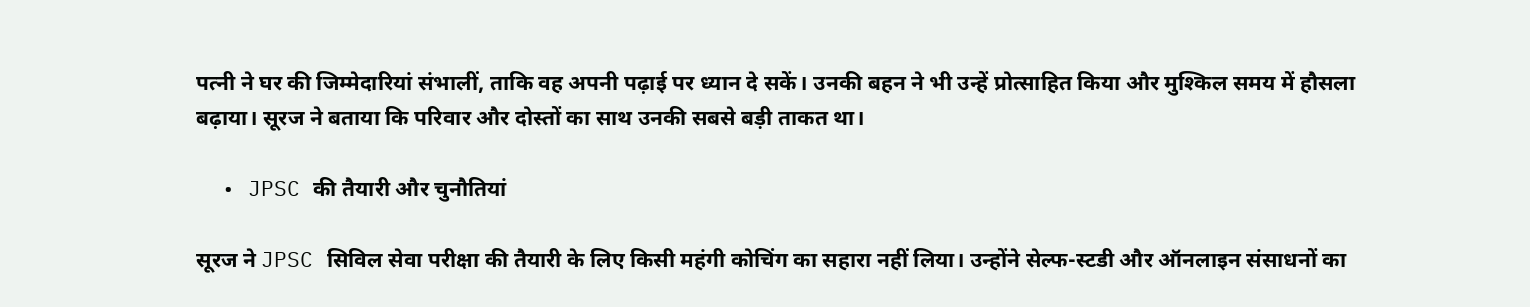पत्नी ने घर की जिम्मेदारियां संभालीं, ताकि वह अपनी पढ़ाई पर ध्यान दे सकें। उनकी बहन ने भी उन्हें प्रोत्साहित किया और मुश्किल समय में हौसला बढ़ाया। सूरज ने बताया कि परिवार और दोस्तों का साथ उनकी सबसे बड़ी ताकत था।

  • JPSC की तैयारी और चुनौतियां

सूरज ने JPSC सिविल सेवा परीक्षा की तैयारी के लिए किसी महंगी कोचिंग का सहारा नहीं लिया। उन्होंने सेल्फ-स्टडी और ऑनलाइन संसाधनों का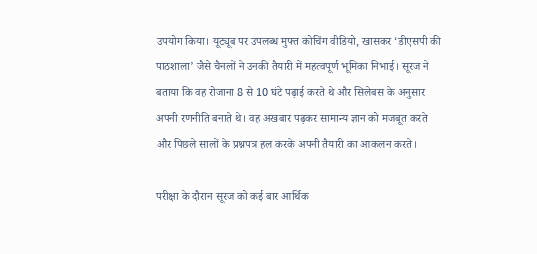उपयोग किया। यूट्यूब पर उपलब्ध मुफ्त कोचिंग वीडियो, खासकर ‘डीएसपी की पाठशाला’ जैसे चैनलों ने उनकी तैयारी में महत्वपूर्ण भूमिका निभाई। सूरज ने बताया कि वह रोजाना 8 से 10 घंटे पढ़ाई करते थे और सिलेबस के अनुसार अपनी रणनीति बनाते थे। वह अखबार पढ़कर सामान्य ज्ञान को मजबूत करते और पिछले सालों के प्रश्नपत्र हल करके अपनी तैयारी का आकलन करते।

परीक्षा के दौरान सूरज को कई बार आर्थिक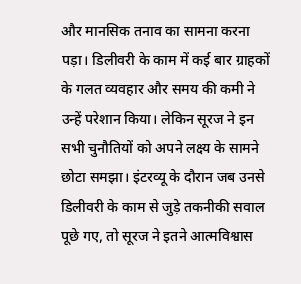और मानसिक तनाव का सामना करना पड़ा। डिलीवरी के काम में कई बार ग्राहकों के गलत व्यवहार और समय की कमी ने उन्हें परेशान किया। लेकिन सूरज ने इन सभी चुनौतियों को अपने लक्ष्य के सामने छोटा समझा। इंटरव्यू के दौरान जब उनसे डिलीवरी के काम से जुड़े तकनीकी सवाल पूछे गए, तो सूरज ने इतने आत्मविश्वास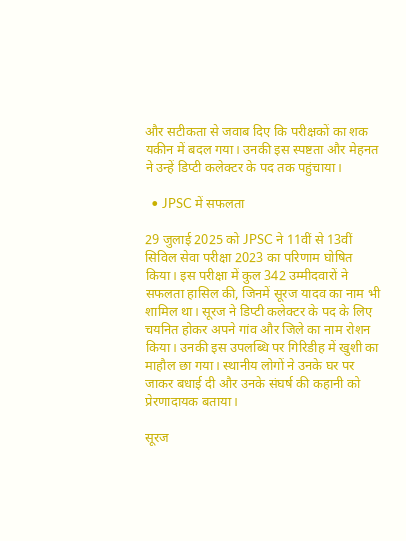और सटीकता से जवाब दिए कि परीक्षकों का शक यकीन में बदल गया। उनकी इस स्पष्टता और मेहनत ने उन्हें डिप्टी कलेक्टर के पद तक पहुंचाया।

  • JPSC में सफलता

29 जुलाई 2025 को JPSC ने 11वीं से 13वीं सिविल सेवा परीक्षा 2023 का परिणाम घोषित किया। इस परीक्षा में कुल 342 उम्मीदवारों ने सफलता हासिल की, जिनमें सूरज यादव का नाम भी शामिल था। सूरज ने डिप्टी कलेक्टर के पद के लिए चयनित होकर अपने गांव और जिले का नाम रोशन किया। उनकी इस उपलब्धि पर गिरिडीह में खुशी का माहौल छा गया। स्थानीय लोगों ने उनके घर पर जाकर बधाई दी और उनके संघर्ष की कहानी को प्रेरणादायक बताया।

सूरज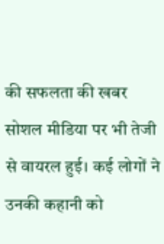की सफलता की खबर सोशल मीडिया पर भी तेजी से वायरल हुई। कई लोगों ने उनकी कहानी को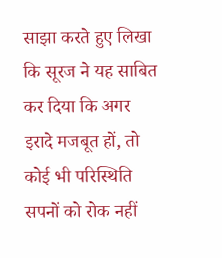साझा करते हुए लिखा कि सूरज ने यह साबित कर दिया कि अगर इरादे मजबूत हों, तो कोई भी परिस्थिति सपनों को रोक नहीं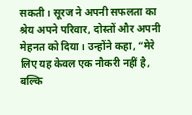सकती। सूरज ने अपनी सफलता का श्रेय अपने परिवार, दोस्तों और अपनी मेहनत को दिया। उन्होंने कहा, “मेरे लिए यह केवल एक नौकरी नहीं है, बल्कि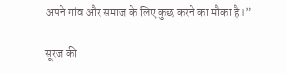अपने गांव और समाज के लिए कुछ करने का मौका है।”

सूरज की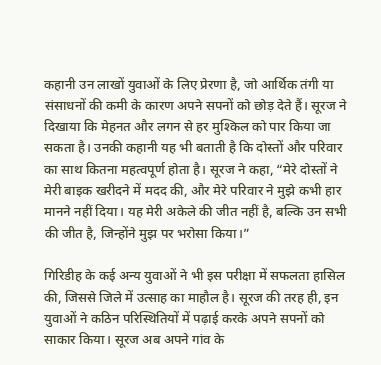कहानी उन लाखों युवाओं के लिए प्रेरणा है, जो आर्थिक तंगी या संसाधनों की कमी के कारण अपने सपनों को छोड़ देते हैं। सूरज ने दिखाया कि मेहनत और लगन से हर मुश्किल को पार किया जा सकता है। उनकी कहानी यह भी बताती है कि दोस्तों और परिवार का साथ कितना महत्वपूर्ण होता है। सूरज ने कहा, “मेरे दोस्तों ने मेरी बाइक खरीदने में मदद की, और मेरे परिवार ने मुझे कभी हार मानने नहीं दिया। यह मेरी अकेले की जीत नहीं है, बल्कि उन सभी की जीत है, जिन्होंने मुझ पर भरोसा किया।”

गिरिडीह के कई अन्य युवाओं ने भी इस परीक्षा में सफलता हासिल की, जिससे जिले में उत्साह का माहौल है। सूरज की तरह ही, इन युवाओं ने कठिन परिस्थितियों में पढ़ाई करके अपने सपनों को साकार किया। सूरज अब अपने गांव के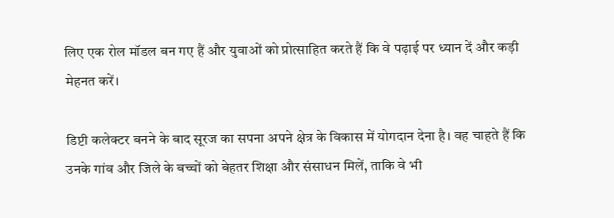लिए एक रोल मॉडल बन गए हैं और युवाओं को प्रोत्साहित करते हैं कि वे पढ़ाई पर ध्यान दें और कड़ी मेहनत करें।

डिप्टी कलेक्टर बनने के बाद सूरज का सपना अपने क्षेत्र के विकास में योगदान देना है। वह चाहते हैं कि उनके गांव और जिले के बच्चों को बेहतर शिक्षा और संसाधन मिलें, ताकि वे भी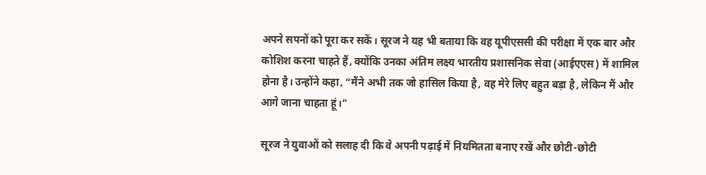अपने सपनों को पूरा कर सकें। सूरज ने यह भी बताया कि वह यूपीएससी की परीक्षा में एक बार और कोशिश करना चाहते हैं, क्योंकि उनका अंतिम लक्ष्य भारतीय प्रशासनिक सेवा (आईएएस) में शामिल होना है। उन्होंने कहा, “मैंने अभी तक जो हासिल किया है, वह मेरे लिए बहुत बड़ा है, लेकिन मैं और आगे जाना चाहता हूं।”

सूरज ने युवाओं को सलाह दी कि वे अपनी पढ़ाई में नियमितता बनाए रखें और छोटी-छोटी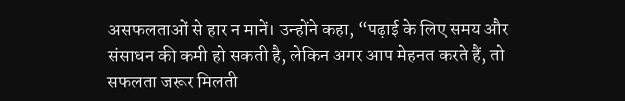असफलताओं से हार न मानें। उन्होंने कहा, “पढ़ाई के लिए समय और संसाधन की कमी हो सकती है, लेकिन अगर आप मेहनत करते हैं, तो सफलता जरूर मिलती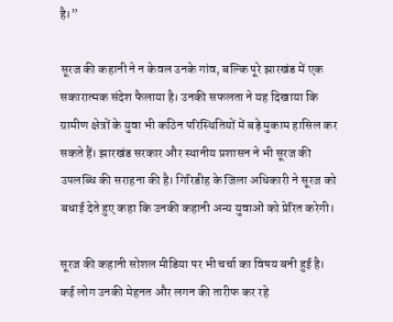है।”

सूरज की कहानी ने न केवल उनके गांव, बल्कि पूरे झारखंड में एक सकारात्मक संदेश फैलाया है। उनकी सफलता ने यह दिखाया कि ग्रामीण क्षेत्रों के युवा भी कठिन परिस्थितियों में बड़े मुकाम हासिल कर सकते हैं। झारखंड सरकार और स्थानीय प्रशासन ने भी सूरज की उपलब्धि की सराहना की है। गिरिडीह के जिला अधिकारी ने सूरज को बधाई देते हुए कहा कि उनकी कहानी अन्य युवाओं को प्रेरित करेगी।

सूरज की कहानी सोशल मीडिया पर भी चर्चा का विषय बनी हुई है। कई लोग उनकी मेहनत और लगन की तारीफ कर रहे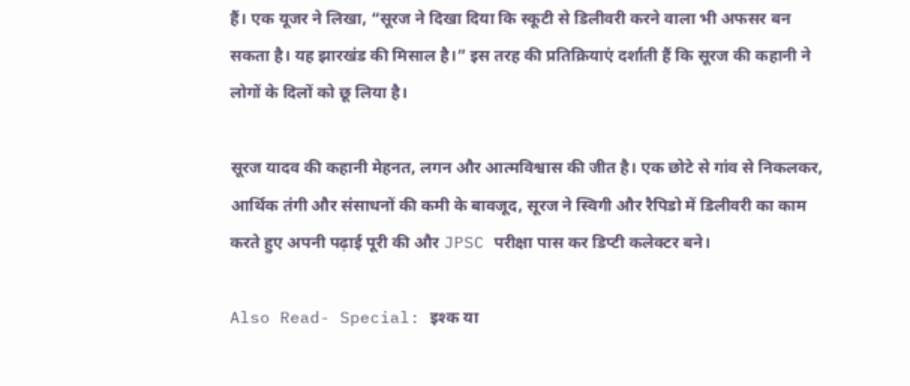हैं। एक यूजर ने लिखा, “सूरज ने दिखा दिया कि स्कूटी से डिलीवरी करने वाला भी अफसर बन सकता है। यह झारखंड की मिसाल है।” इस तरह की प्रतिक्रियाएं दर्शाती हैं कि सूरज की कहानी ने लोगों के दिलों को छू लिया है।

सूरज यादव की कहानी मेहनत, लगन और आत्मविश्वास की जीत है। एक छोटे से गांव से निकलकर, आर्थिक तंगी और संसाधनों की कमी के बावजूद, सूरज ने स्विगी और रैपिडो में डिलीवरी का काम करते हुए अपनी पढ़ाई पूरी की और JPSC परीक्षा पास कर डिप्टी कलेक्टर बने।

Also Read- Special: इश्क या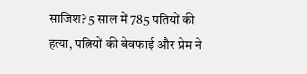साजिश? 5 साल में 785 पतियों की हत्या, पत्नियों की बेवफाई और प्रेम ने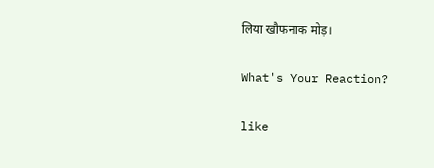लिया खौफनाक मोड़।

What's Your Reaction?

like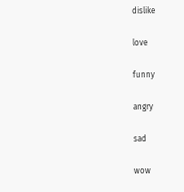dislike

love

funny

angry

sad

wow